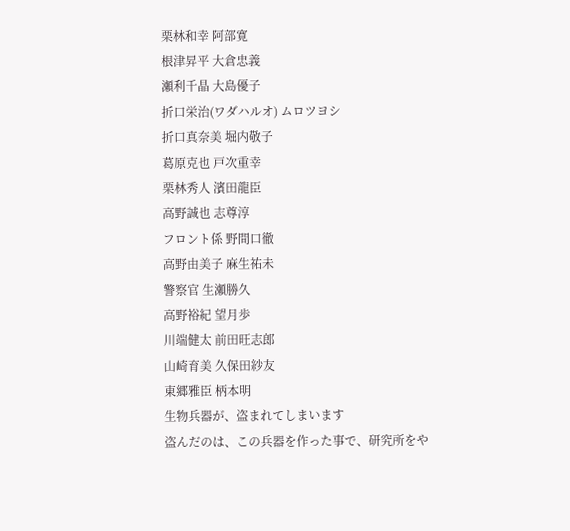栗林和幸 阿部寛
根津昇平 大倉忠義
瀬利千晶 大島優子
折口栄治(ワダハルオ) ムロツヨシ
折口真奈美 堀内敬子
葛原克也 戸次重幸
栗林秀人 濱田龍臣
高野誠也 志尊淳
フロント係 野間口徹
高野由美子 麻生祐未
警察官 生瀬勝久
高野裕紀 望月歩
川端健太 前田旺志郎
山崎育美 久保田紗友
東郷雅臣 柄本明
生物兵器が、盗まれてしまいます
盗んだのは、この兵器を作った事で、研究所をや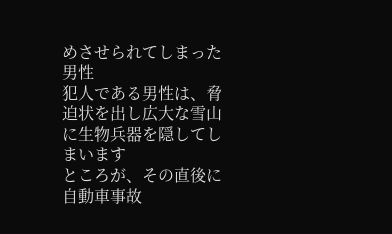めさせられてしまった男性
犯人である男性は、脅迫状を出し広大な雪山に生物兵器を隠してしまいます
ところが、その直後に自動車事故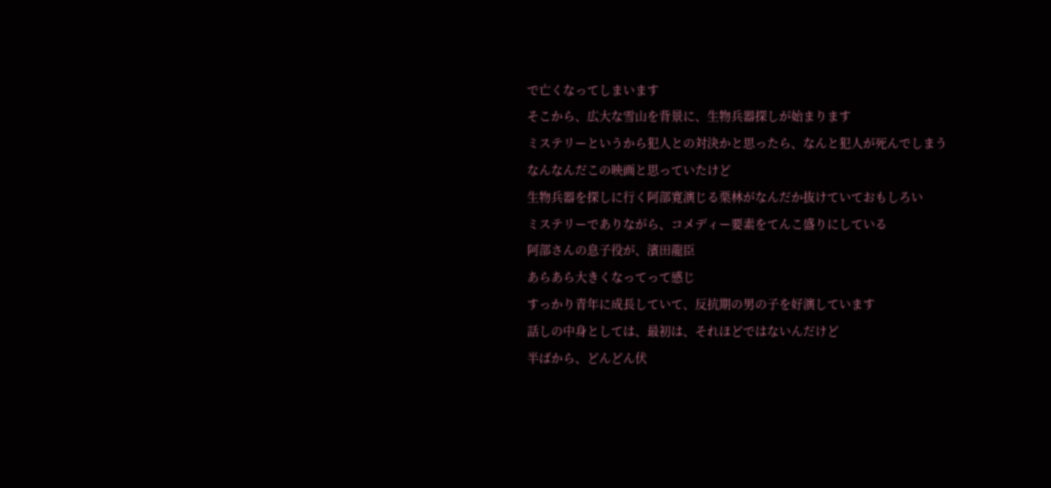で亡くなってしまいます
そこから、広大な雪山を背景に、生物兵器探しが始まります
ミステリーというから犯人との対決かと思ったら、なんと犯人が死んでしまう
なんなんだこの映画と思っていたけど
生物兵器を探しに行く阿部寛演じる栗林がなんだか抜けていておもしろい
ミステリーでありながら、コメディー要素をてんこ盛りにしている
阿部さんの息子役が、濱田龍臣
あらあら大きくなってって感じ
すっかり青年に成長していて、反抗期の男の子を好演しています
話しの中身としては、最初は、それほどではないんだけど
半ばから、どんどん伏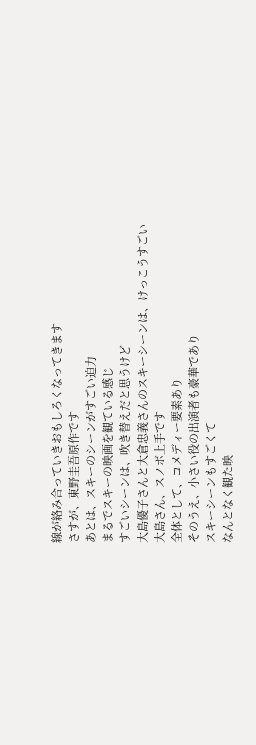線が絡み合っていきおもしろくなってきます
さすが、東野圭吾原作です
あとは、スキーのシーンがすごい迫力
まるでスキーの映画を観ている感じ
すごいシーンは、吹き替えだと思うけど
大島優子さんと大倉忠義さんのスキーシーンは、けっこうすごい
大島さん、スノボ上手です
全体として、コメディー要素あり
そのうえ、小さい役の出演者も豪華であり
スキーシーンもすごくて
なんとなく観た映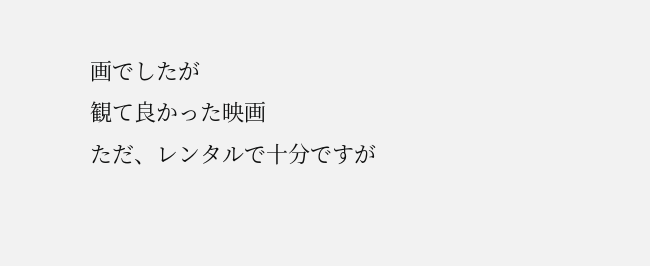画でしたが
観て良かった映画
ただ、レンタルで十分ですが